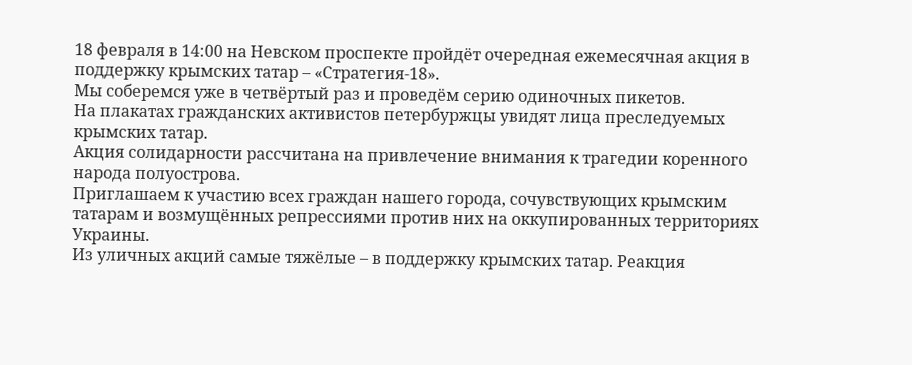18 февраля в 14:00 на Невском проспекте пройдёт очередная ежемесячная акция в поддержку крымских татар – «Стратегия-18».
Мы соберемся уже в четвёртый раз и проведём серию одиночных пикетов.
На плакатах гражданских активистов петербуржцы увидят лица преследуемых крымских татар.
Акция солидарности рассчитана на привлечение внимания к трагедии коренного народа полуострова.
Приглашаем к участию всех граждан нашего города, сочувствующих крымским татарам и возмущённых репрессиями против них на оккупированных территориях Украины.
Из уличных акций самые тяжёлые – в поддержку крымских татар. Реакция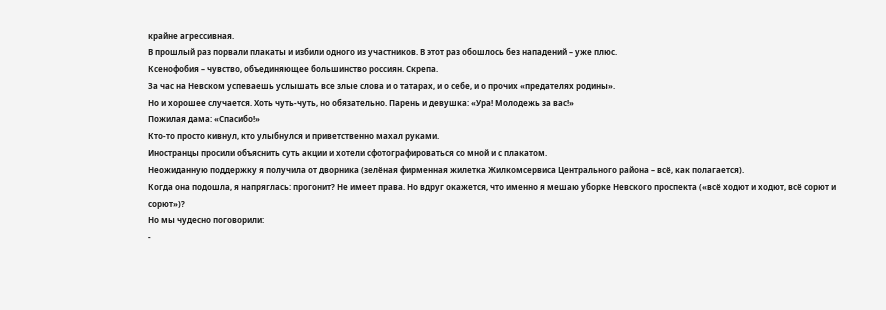крайне агрессивная.
В прошлый раз порвали плакаты и избили одного из участников. В этот раз обошлось без нападений – уже плюс.
Ксенофобия – чувство, объединяющее большинство россиян. Скрепа.
За час на Невском успеваешь услышать все злые слова и о татарах, и о себе, и о прочих «предателях родины».
Но и хорошее случается. Хоть чуть-чуть, но обязательно. Парень и девушка: «Ура! Молодежь за вас!»
Пожилая дама: «Спасибо!»
Кто-то просто кивнул, кто улыбнулся и приветственно махал руками.
Иностранцы просили объяснить суть акции и хотели сфотографироваться со мной и с плакатом.
Неожиданную поддержку я получила от дворника (зелёная фирменная жилетка Жилкомсервиса Центрального района – всё, как полагается).
Когда она подошла, я напряглась: прогонит? Не имеет права. Но вдруг окажется, что именно я мешаю уборке Невского проспекта («всё ходют и ходют, всё сорют и сорют»)?
Но мы чудесно поговорили:
-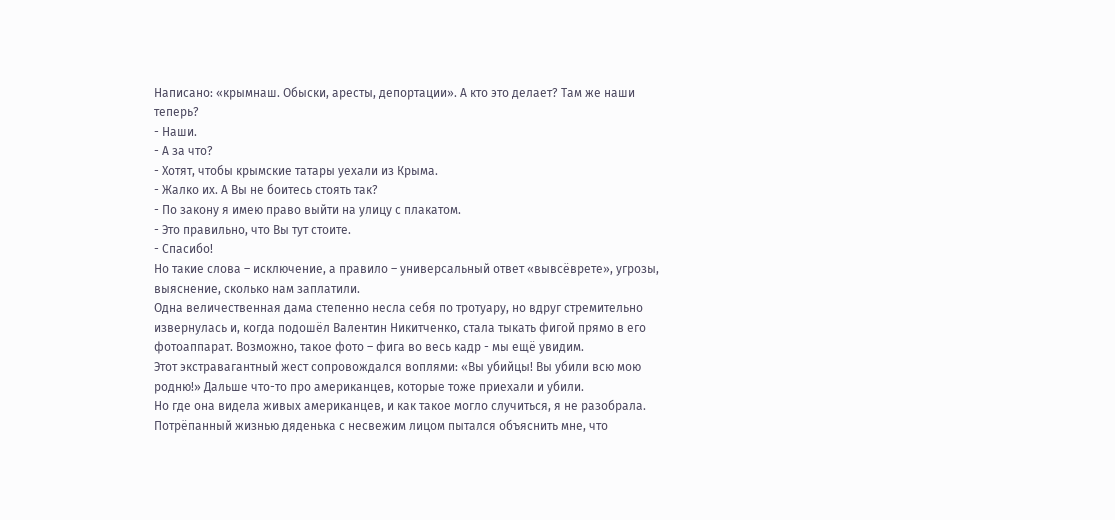Написано: «крымнаш. Обыски, аресты, депортации». А кто это делает? Там же наши теперь?
- Наши.
- А за что?
- Хотят, чтобы крымские татары уехали из Крыма.
- Жалко их. А Вы не боитесь стоять так?
- По закону я имею право выйти на улицу с плакатом.
- Это правильно, что Вы тут стоите.
- Спасибо!
Но такие слова – исключение, а правило – универсальный ответ «вывсёврете», угрозы, выяснение, сколько нам заплатили.
Одна величественная дама степенно несла себя по тротуару, но вдруг стремительно извернулась и, когда подошёл Валентин Никитченко, стала тыкать фигой прямо в его фотоаппарат. Возможно, такое фото – фига во весь кадр - мы ещё увидим.
Этот экстравагантный жест сопровождался воплями: «Вы убийцы! Вы убили всю мою родню!» Дальше что-то про американцев, которые тоже приехали и убили.
Но где она видела живых американцев, и как такое могло случиться, я не разобрала.
Потрёпанный жизнью дяденька с несвежим лицом пытался объяснить мне, что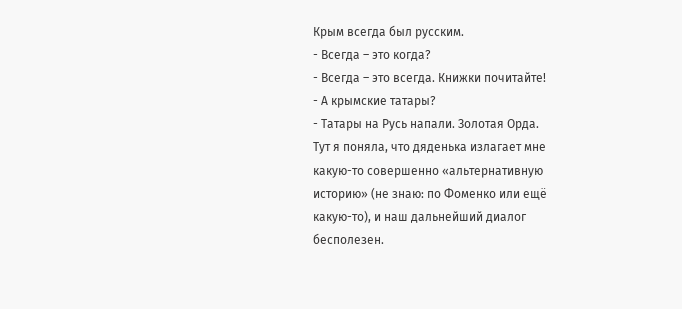Крым всегда был русским.
- Всегда – это когда?
- Всегда – это всегда. Книжки почитайте!
- А крымские татары?
- Татары на Русь напали. Золотая Орда.
Тут я поняла, что дяденька излагает мне какую-то совершенно «альтернативную историю» (не знаю: по Фоменко или ещё какую-то), и наш дальнейший диалог бесполезен.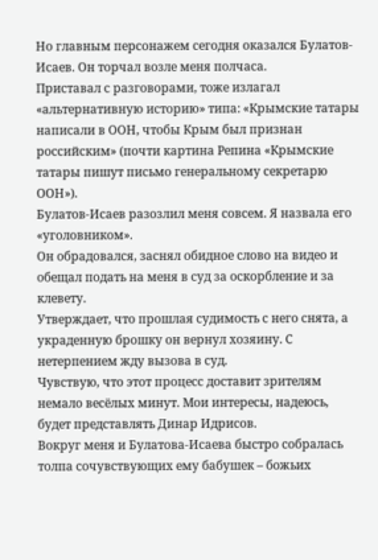Но главным персонажем сегодня оказался Булатов-Исаев. Он торчал возле меня полчаса.
Приставал с разговорами, тоже излагал «альтернативную историю» типа: «Крымские татары написали в ООН, чтобы Крым был признан российским» (почти картина Репина «Крымские татары пишут письмо генеральному секретарю ООН»).
Булатов-Исаев разозлил меня совсем. Я назвала его «уголовником».
Он обрадовался, заснял обидное слово на видео и обещал подать на меня в суд за оскорбление и за клевету.
Утверждает, что прошлая судимость с него снята, а украденную брошку он вернул хозяину. С нетерпением жду вызова в суд.
Чувствую, что этот процесс доставит зрителям немало весёлых минут. Мои интересы, надеюсь, будет представлять Динар Идрисов.
Вокруг меня и Булатова-Исаева быстро собралась толпа сочувствующих ему бабушек – божьих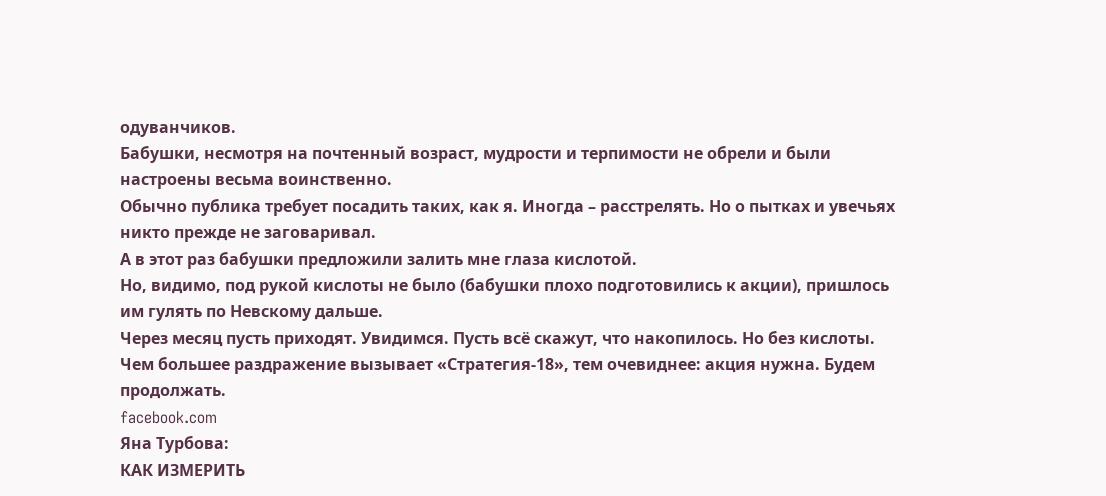одуванчиков.
Бабушки, несмотря на почтенный возраст, мудрости и терпимости не обрели и были настроены весьма воинственно.
Обычно публика требует посадить таких, как я. Иногда – расстрелять. Но о пытках и увечьях никто прежде не заговаривал.
А в этот раз бабушки предложили залить мне глаза кислотой.
Но, видимо, под рукой кислоты не было (бабушки плохо подготовились к акции), пришлось им гулять по Невскому дальше.
Через месяц пусть приходят. Увидимся. Пусть всё скажут, что накопилось. Но без кислоты.
Чем большее раздражение вызывает «Стратегия-18», тем очевиднее: акция нужна. Будем продолжать.
facebook.com
Яна Турбова:
КАК ИЗМЕРИТЬ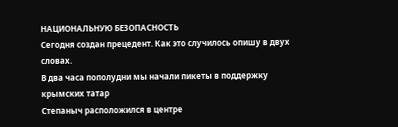НАЦИОНАЛЬНУЮ БЕЗОПАСНОСТЬ
Сегодня создан прецедент. Как это случилось опишу в двух словах.
В два часа пополудни мы начали пикеты в поддержку крымских татар
Степаныч расположился в центре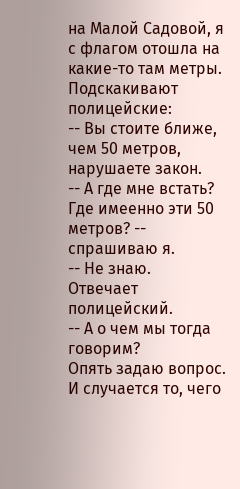на Малой Садовой, я с флагом отошла на какие-то там метры. Подскакивают полицейские:
-- Вы стоите ближе, чем 50 метров, нарушаете закон.
-- А где мне встать? Где имеенно эти 50 метров? -- спрашиваю я.
-- Не знаю.
Отвечает полицейский.
-- А о чем мы тогда говорим?
Опять задаю вопрос.
И случается то, чего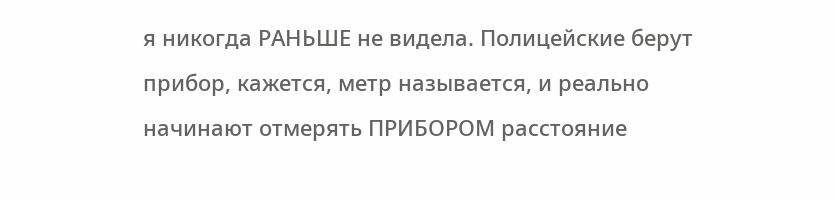я никогда РАНЬШЕ не видела. Полицейские берут прибор, кажется, метр называется, и реально начинают отмерять ПРИБОРОМ расстояние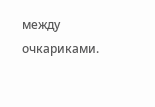между очкариками.